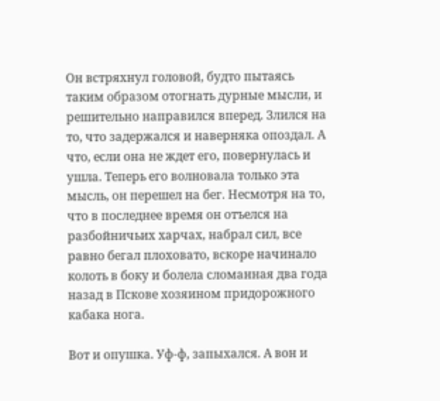Он встряхнул головой, будто пытаясь таким образом отогнать дурные мысли, и решительно направился вперед. Злился на то, что задержался и наверняка опоздал. А что, если она не ждет его, повернулась и ушла. Теперь его волновала только эта мысль, он перешел на бег. Несмотря на то, что в последнее время он отъелся на разбойничьих харчах, набрал сил, все равно бегал плоховато, вскоре начинало колоть в боку и болела сломанная два года назад в Пскове хозяином придорожного кабака нога.

Вот и опушка. Уф-ф, запыхался. А вон и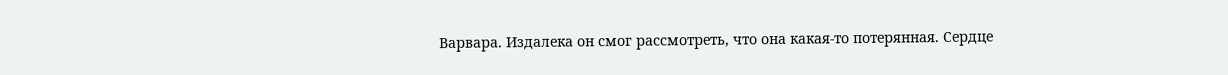Варвара. Издалека он смог рассмотреть, что она какая-то потерянная. Сердце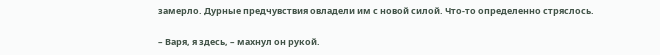замерло. Дурные предчувствия овладели им с новой силой. Что-то определенно стряслось.

– Варя, я здесь, – махнул он рукой.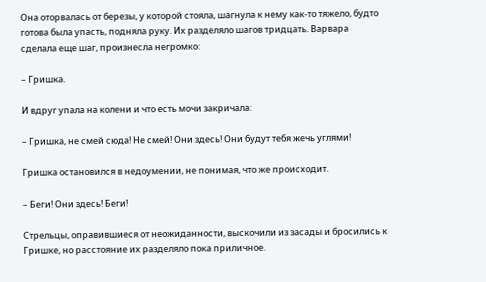Она оторвалась от березы, у которой стояла, шагнула к нему как-то тяжело, будто готова была упасть, подняла руку. Их разделяло шагов тридцать. Варвара сделала еще шаг, произнесла негромко:

– Гришка.

И вдруг упала на колени и что есть мочи закричала:

– Гришка, не смей сюда! Не смей! Они здесь! Они будут тебя жечь углями!

Гришка остановился в недоумении, не понимая, что же происходит.

– Беги! Они здесь! Беги!

Стрельцы, оправившиеся от неожиданности, выскочили из засады и бросились к Гришке, но расстояние их разделяло пока приличное.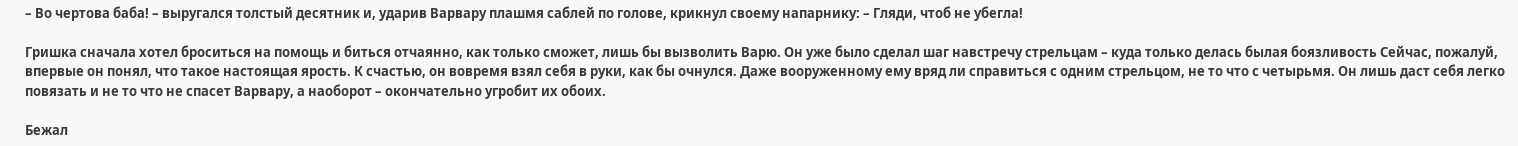– Во чертова баба! – выругался толстый десятник и, ударив Варвару плашмя саблей по голове, крикнул своему напарнику: – Гляди, чтоб не убегла!

Гришка сначала хотел броситься на помощь и биться отчаянно, как только сможет, лишь бы вызволить Варю. Он уже было сделал шаг навстречу стрельцам – куда только делась былая боязливость Сейчас, пожалуй, впервые он понял, что такое настоящая ярость. К счастью, он вовремя взял себя в руки, как бы очнулся. Даже вооруженному ему вряд ли справиться с одним стрельцом, не то что с четырьмя. Он лишь даст себя легко повязать и не то что не спасет Варвару, а наоборот – окончательно угробит их обоих.

Бежал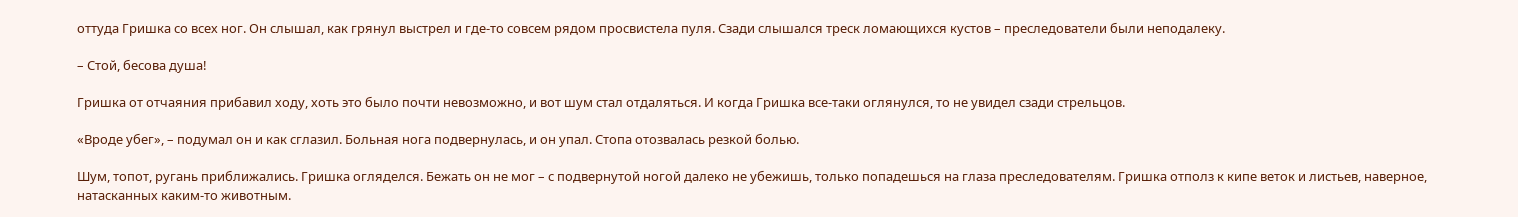оттуда Гришка со всех ног. Он слышал, как грянул выстрел и где-то совсем рядом просвистела пуля. Сзади слышался треск ломающихся кустов – преследователи были неподалеку.

– Стой, бесова душа!

Гришка от отчаяния прибавил ходу, хоть это было почти невозможно, и вот шум стал отдаляться. И когда Гришка все-таки оглянулся, то не увидел сзади стрельцов.

«Вроде убег», – подумал он и как сглазил. Больная нога подвернулась, и он упал. Стопа отозвалась резкой болью.

Шум, топот, ругань приближались. Гришка огляделся. Бежать он не мог – с подвернутой ногой далеко не убежишь, только попадешься на глаза преследователям. Гришка отполз к кипе веток и листьев, наверное, натасканных каким-то животным.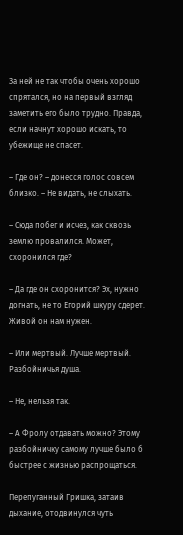За ней не так чтобы очень хорошо спрятался, но на первый взгляд заметить его было трудно. Правда, если начнут хорошо искать, то убежище не спасет.

– Где он? – донесся голос совсем близко. – Не видать, не слыхать.

– Сюда побег и исчез, как сквозь землю провалился. Может, схоронился где?

– Да где он схоронится? Эх, нужно догнать, не то Егорий шкуру сдерет. Живой он нам нужен.

– Или мертвый. Лучше мертвый. Разбойничья душа.

– Не, нельзя так.

– А Фролу отдавать можно? Этому разбойничку самому лучше было б быстрее с жизнью распрощаться.

Перепуганный Гришка, затаив дыхание, отодвинулся чуть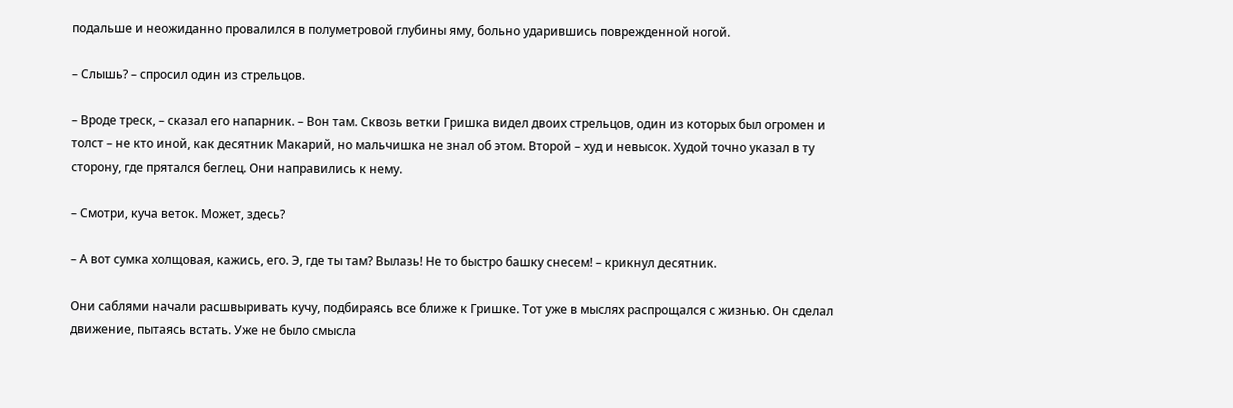подальше и неожиданно провалился в полуметровой глубины яму, больно ударившись поврежденной ногой.

– Слышь? – спросил один из стрельцов.

– Вроде треск, – сказал его напарник. – Вон там. Сквозь ветки Гришка видел двоих стрельцов, один из которых был огромен и толст – не кто иной, как десятник Макарий, но мальчишка не знал об этом. Второй – худ и невысок. Худой точно указал в ту сторону, где прятался беглец. Они направились к нему.

– Смотри, куча веток. Может, здесь?

– А вот сумка холщовая, кажись, его. Э, где ты там? Вылазь! Не то быстро башку снесем! – крикнул десятник.

Они саблями начали расшвыривать кучу, подбираясь все ближе к Гришке. Тот уже в мыслях распрощался с жизнью. Он сделал движение, пытаясь встать. Уже не было смысла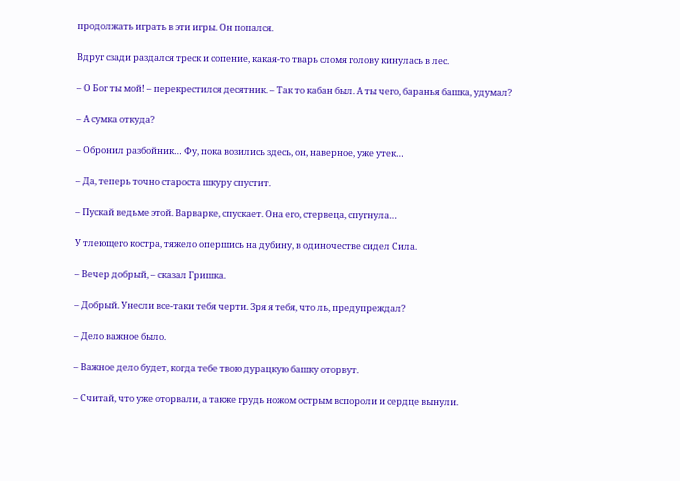продолжать играть в эти игры. Он попался.

Вдруг сзади раздался треск и сопение, какая-то тварь сломя голову кинулась в лес.

– О Бог ты мой! – перекрестился десятник. – Так то кабан был. А ты чего, баранья башка, удумал?

– А сумка откуда?

– Обронил разбойник… Фу, пока возились здесь, он, наверное, уже утек…

– Да, теперь точно староста шкуру спустит.

– Пускай ведьме этой. Варварке, спускает. Она его, стервеца, спугнула…

У тлеющего костра, тяжело опершись на дубину, в одиночестве сидел Сила.

– Вечер добрый, – сказал Гришка.

– Добрый. Унесли все-таки тебя черти. Зря я тебя, что ль, предупреждал?

– Дело важное было.

– Важное дело будет, когда тебе твою дурацкую башку оторвут.

– Считай, что уже оторвали, а также грудь ножом острым вспороли и сердце вынули.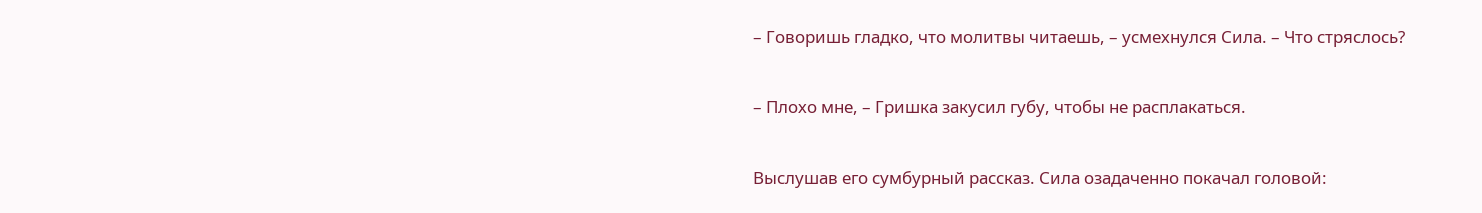– Говоришь гладко, что молитвы читаешь, – усмехнулся Сила. – Что стряслось?

– Плохо мне, – Гришка закусил губу, чтобы не расплакаться.

Выслушав его сумбурный рассказ. Сила озадаченно покачал головой: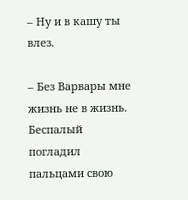– Ну и в кашу ты влез.

– Без Варвары мне жизнь не в жизнь. Беспалый погладил пальцами свою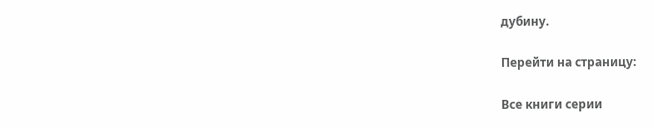дубину.

Перейти на страницу:

Все книги серии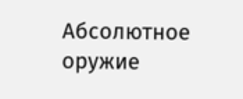Абсолютное оружие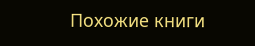Похожие книги